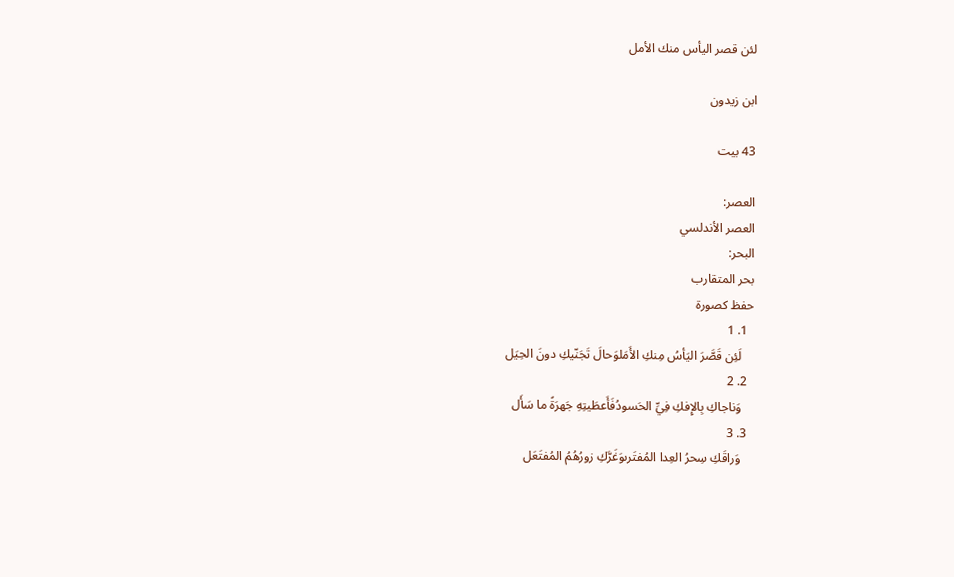لئن قصر اليأس منك الأمل

ابن زيدون

43 بيت

العصر:
العصر الأندلسي
البحر:
بحر المتقارب
حفظ كصورة
  1. 1
    لَئِن قَصَّرَ اليَأسُ مِنكِ الأَمَلوَحالَ تَجَنّيكِ دونَ الحِيَل
  2. 2
    وَناجاكِ بِالإِفكِ فِيِّ الحَسودُفَأَعطَيتِهِ جَهرَةً ما سَأَل
  3. 3
    وَراقَكِ سِحرُ العِدا المُفتَرىوَغَرَّكِ زورُهُمُ المُفتَعَل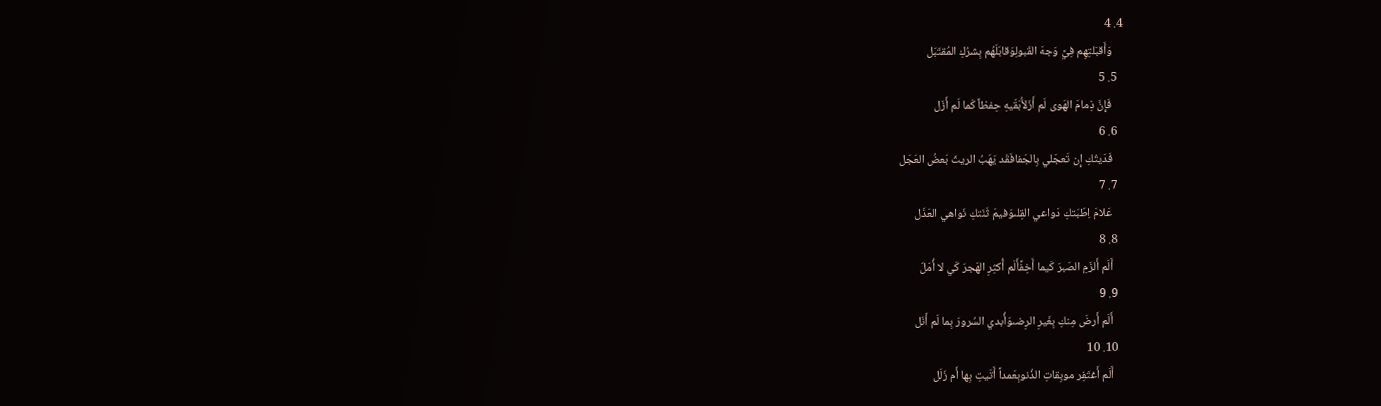4. 4
    وَأَقبَلتِهِم فِيَّ وَجهَ القَبولِوَقابَلَهُم بِشرُكِ المُقتَبَل
  5. 5
    فَإِنَّ ذِمامَ الهَوى لَم أَزَلأُبَقّيهِ حِفظاً كَما لَم أَزَل
  6. 6
    فَدَيتُكِ إِن تَعجَلي بِالجَفافَقَد يَهَبُ الريثَ بَعضُ العَجَل
  7. 7
    عَلامَ اِطّبَتكِ دَواعي القِلىوَفيمَ ثَنَتكِ نَواهي العَذَل
  8. 8
    أَلَم أَلزَمِ الصَبرَ كَيما أَخِفَّأَلَم أُكثِرِ الهَجرَ كَي لا أُمَلّ
  9. 9
    أَلَم أَرضَ مِنكِ بِغَيرِ الرِضىوَأُبدي السُرورَ بِما لَم أَنَل
  10. 10
    أَلَم أَغتَفِر موبِقاتِ الذُنوبِعَمداً أَتَيتِ بِها أَم زَلَل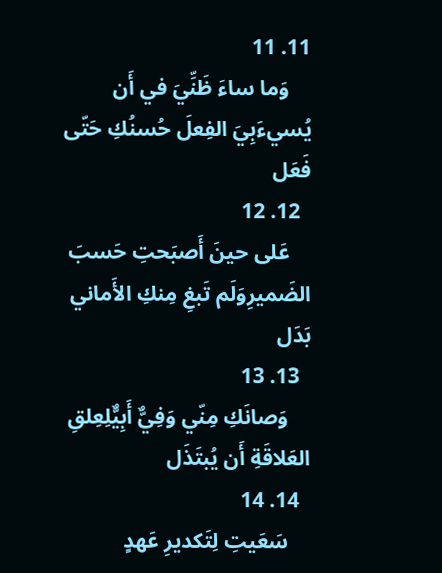11. 11
    وَما ساءَ ظَنِّيَ في أَن يُسيءَبِيَ الفِعلَ حُسنُكِ حَتّى فَعَل
  12. 12
    عَلى حينَ أَصبَحتِ حَسبَ الضَميرِوَلَم تَبغِ مِنكِ الأَماني بَدَل
  13. 13
    وَصانَكِ مِنّي وَفِيٌّ أَبِيٌّلِعِلقِ العَلاقَةِ أَن يُبتَذَل
  14. 14
    سَعَيتِ لِتَكديرِ عَهدٍ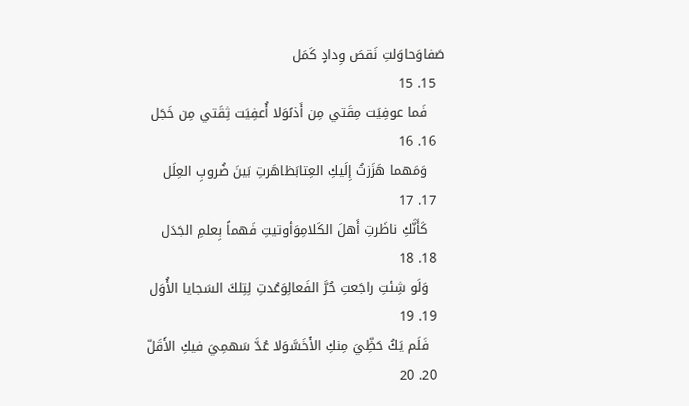صَفاوَحاوَلتِ نَقصَ وِدادٍ كَمَل
  15. 15
    فَما عوفِيَت مِقَتي مِن أَذىًوَلا أُعفِيَت ثِقَتي مِن خَجَل
  16. 16
    وَمَهما هَزَزتُ إِلَيكِ العِتابَظاهَرتِ بَينَ ضُروبِ العِلَل
  17. 17
    كَأَنَّكِ ناظَرتِ أَهلَ الكَلامِوَأوتيتِ فَهماً بِعلمِ الجَدَل
  18. 18
    وَلَو شِئتِ راجَعتِ حُرَّ الفَعالِوَعُدتِ لِتِلكَ السَجايا الأُوَل
  19. 19
    فَلَم يَكُ حَظِّيَ مِنكِ الأَخَسَّوَلا عُدَّ سَهمِيَ فيكِ الأَقَلّ
  20. 20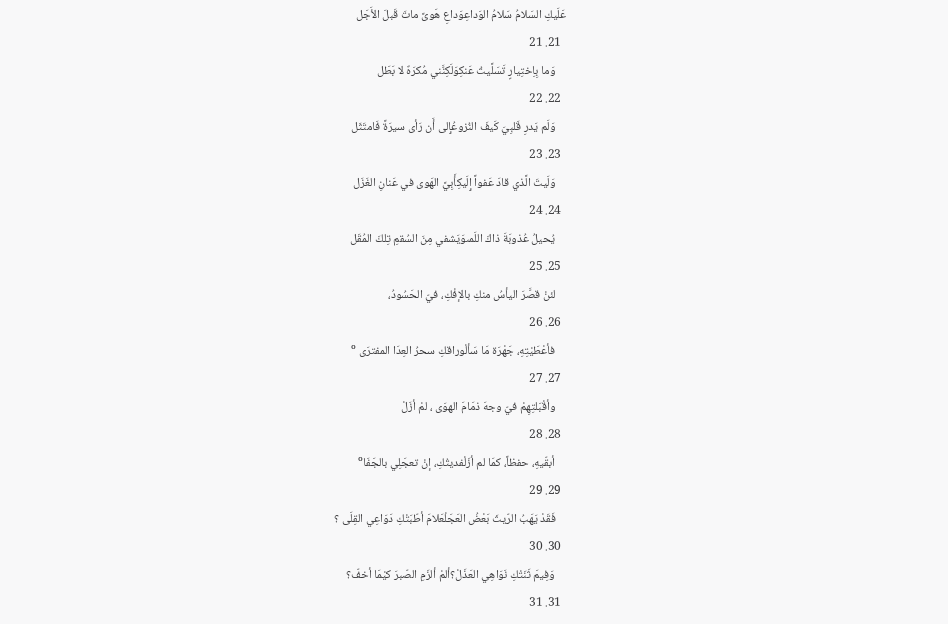عَلَيكِ السَلامُ سَلامُ الوَداعِوَداعِ هَوىً ماتَ قَبلَ الأَجَل
  21. 21
    وَما بِاِختِيارٍ تَسَلَّيتُ عَنكِوَلَكِنَّني مُكرَهٌ لا بَطَل
  22. 22
    وَلَم يَدرِ قَلبِيَ كَيفَ النُزوعُإِلى أَن رَأى سيرَةً فَامتَثَل
  23. 23
    وَلَيتَ الَّذي قادَ عَفواً إِلَيكِأَبِيَّ الهَوى في عَنانِ الغَزَل
  24. 24
    يُحيلُ عُذوبَةَ ذاكَ اللَمىوَيَشفي مِنَ السُقمِ تِلكَ المُقَل
  25. 25
    لئنْ قصَّرَ اليأسُ منكِ بالإفْكِ، فيّ الحَسُودُ،
  26. 26
    فأعْطَيْتِهِ، جَهْرَة مَا سَألْوراقكِ سحرُ العِدَا المفترَى º
  27. 27
    وأقْبَلتِهِمْ فيّ وجهَ ذمَامَ الهوَى ، لمْ أزَلْ
  28. 28
    أبقّيهِ، حفظاً، كمَا لم أزَلْفديتُكِ، إنْ تعجَلِي بالجَفَاº
  29. 29
    فَقَدْ يَهَبُ الرّيثَ بَعْضُ العَجَلْعَلامَ أطّبَتْكِ دَوَاعِي القِلَى ؟
  30. 30
    وَفِيمَ ثَنَتْكِ نَوَاهِي العَذَلْ؟ألمْ ألزَمِ الصّبرَ كيْمَا أخفّ؟
  31. 31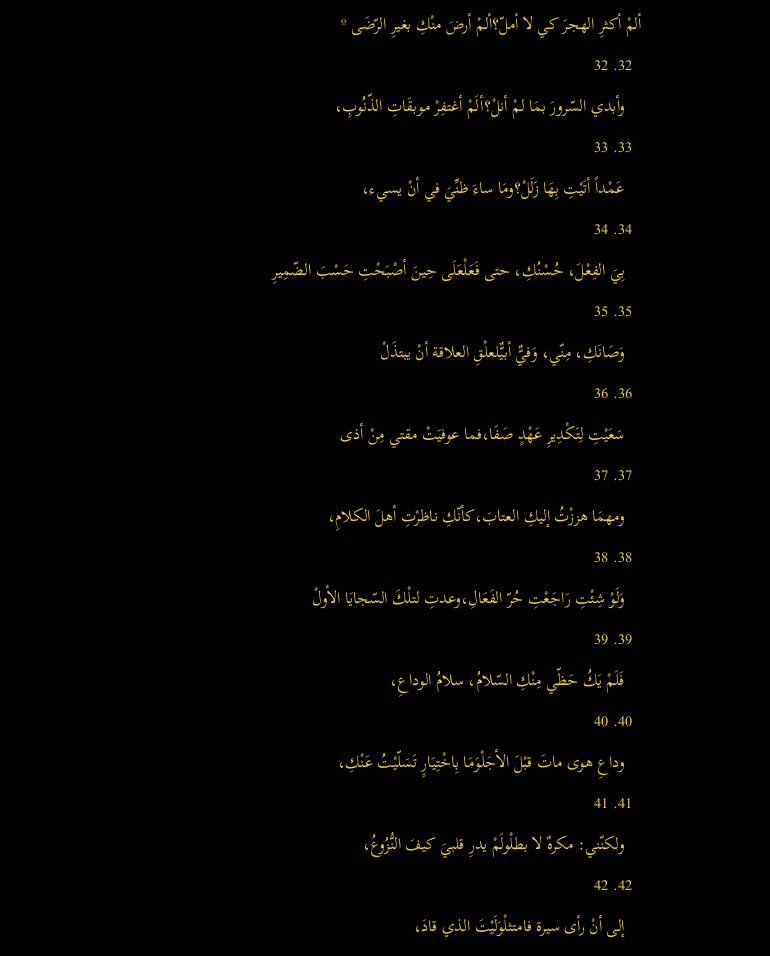ألمْ أكثرِ الهجرَ كي لا أملّ؟ألمْ أرضَ منْكِ بغيرِ الرّضَى º
  32. 32
    وأبدي السّرورَ بمَا لمْ أنلْ؟ألَمْ أغتفِرْ موبقَاتِ الذّنُوبِ،
  33. 33
    عَمْداً أتَيْتِ بِهَا زَلَلْ؟ومَا ساءَ ظنِّيَ في أنْ يسيء،
  34. 34
    بِيَ الفِعْلَ، حُسْنُكِ، حتى فَعَلْعَلَى حِينَ أصْبَحْتِ حَسْبَ الضّمِيرِ
  35. 35
    وَصَانَكِ، مِنّي، وَفيٌّ أبيٌّلعلْقِ العلاقة أنْ يبتذَلْ
  36. 36
    سَعَيْتِ لِتَكْدِيرِ عَهْدٍ صَفَا،فما عوفيَتْ مقتي مِنْ أذى
  37. 37
    ومهمَا هززْتُ إليكِ العتابَ،كأنّكِ ناظرْتِ أهلَ الكلامِ،
  38. 38
    وَلَوْ شِئْتِ رَاجَعْتِ حُرّ الفَعَالِ،وعدتِ لتلْكَ السّجايَا الأولْ
  39. 39
    فَلَمْ يَكُ حَظّي مِنْكِ السّلامُ، سلامُ الوداعِ،
  40. 40
    وداعِ هوى ماتَ قبْلَ الأجَلْوَمَا بِاخْتِيَارٍ تَسَلّيْتُ عَنْكِ،
  41. 41
    ولكنّني: مكرهٌ لا بطلْولَمْ يدرِ قلبيَ كيفَ النُّزُوعُ،
  42. 42
    إلى أنْ رأى سيرة فامتثلْوَلَيْتَ الذي قادَ،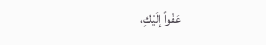عَفْواً إلَيْكِ،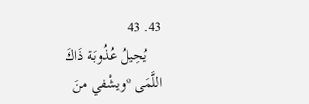43. 43
    يُحِيلُ عُذُوبَة ذَاكَ اللَّمَى ºويشْفي منَ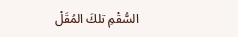السُّقْمِ تلكَ المُقَلْ